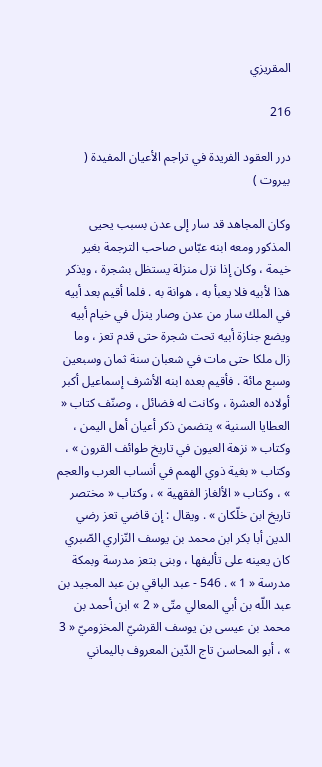المقريزي

216

درر العقود الفريدة في تراجم الأعيان المفيدة ( بيروت )

وكان المجاهد قد سار إلى عدن بسبب يحيى المذكور ومعه ابنه عبّاس صاحب الترجمة بغير خيمة ، وكان إذا نزل منزلة يستظل بشجرة ، ويذكر هذا لأبيه فلا يعبأ به ، هوانة به . فلما أقيم بعد أبيه في الملك سار من عدن وصار ينزل في خيام أبيه ويضع جنازة أبيه تحت شجرة حتى قدم تعز ، وما زال ملكا حتى مات في شعبان سنة ثمان وسبعين وسبع مائة . فأقيم بعده ابنه الأشرف إسماعيل أكبر أولاده العشرة ، وكانت له فضائل ، وصنّف كتاب « العطايا السنية » يتضمن ذكر أعيان أهل اليمن ، وكتاب « نزهة العيون في تاريخ طوائف القرون » ، وكتاب « بغية ذوي الهمم في أنساب العرب والعجم » ، وكتاب « الألغاز الفقهية » ، وكتاب « مختصر تاريخ ابن خلّكان » . ويقال : إن قاضي تعز رضي الدين أبا بكر ابن محمد بن يوسف النّزاري الصّبري كان يعينه على تأليفها ، وبنى بتعز مدرسة وبمكة مدرسة « 1 » . 546 - عبد الباقي بن عبد المجيد بن عبد اللّه بن أبي المعالي متّى « 2 » ابن أحمد بن محمد بن عيسى بن يوسف القرشيّ المخزوميّ « 3 » ، أبو المحاسن تاج الدّين المعروف باليماني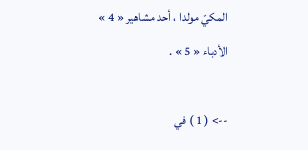المكيّ مولدا ، أحد مشاهير « 4 » الأدباء « 5 » .

--> ( 1 ) في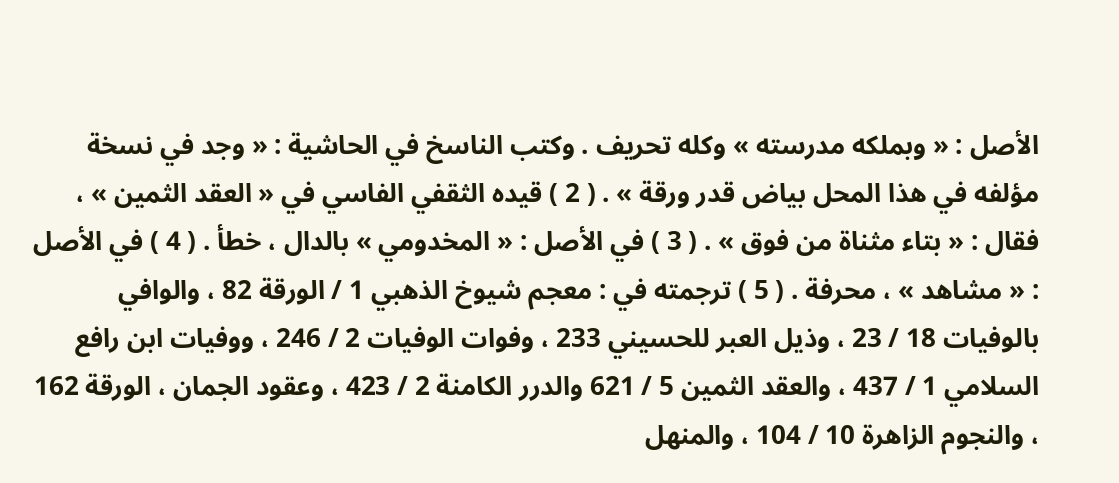الأصل : « وبملكه مدرسته » وكله تحريف . وكتب الناسخ في الحاشية : « وجد في نسخة مؤلفه في هذا المحل بياض قدر ورقة » . ( 2 ) قيده الثقفي الفاسي في « العقد الثمين » ، فقال : « بتاء مثناة من فوق » . ( 3 ) في الأصل : « المخدومي » بالدال ، خطأ . ( 4 ) في الأصل : « مشاهد » ، محرفة . ( 5 ) ترجمته في : معجم شيوخ الذهبي 1 / الورقة 82 ، والوافي بالوفيات 18 / 23 ، وذيل العبر للحسيني 233 ، وفوات الوفيات 2 / 246 ، ووفيات ابن رافع السلامي 1 / 437 ، والعقد الثمين 5 / 621 والدرر الكامنة 2 / 423 ، وعقود الجمان ، الورقة 162 ، والنجوم الزاهرة 10 / 104 ، والمنهل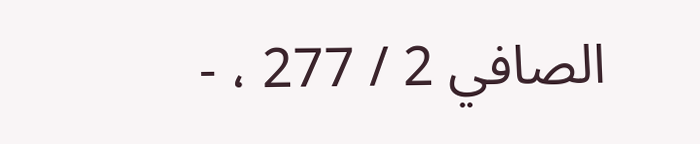الصافي 2 / 277 ، -